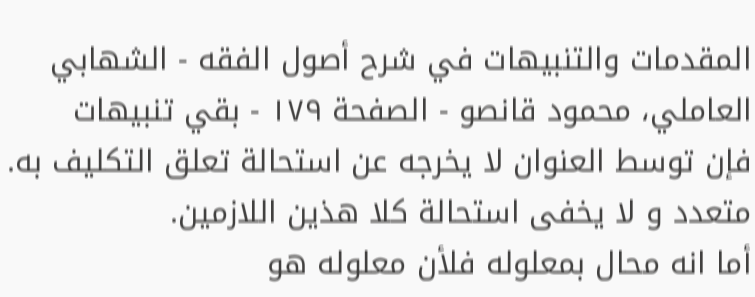المقدمات والتنبيهات في شرح أصول الفقه - الشهابي العاملي، محمود قانصو - الصفحة ١٧٩ - بقي تنبيهات
فإن توسط العنوان لا يخرجه عن استحالة تعلق التكليف به.
متعدد و لا يخفى استحالة كلا هذين اللازمين.
أما انه محال بمعلوله فلأن معلوله هو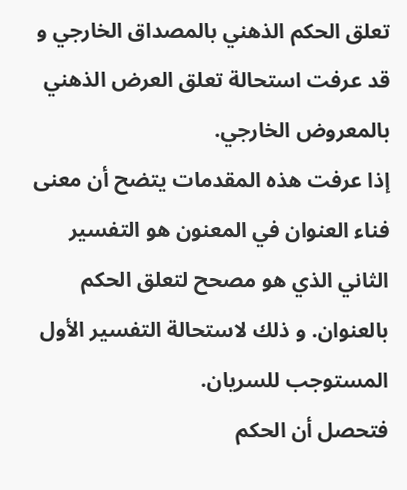تعلق الحكم الذهني بالمصداق الخارجي و قد عرفت استحالة تعلق العرض الذهني بالمعروض الخارجي.
إذا عرفت هذه المقدمات يتضح أن معنى فناء العنوان في المعنون هو التفسير الثاني الذي هو مصحح لتعلق الحكم بالعنوان. و ذلك لاستحالة التفسير الأول المستوجب للسريان.
فتحصل أن الحكم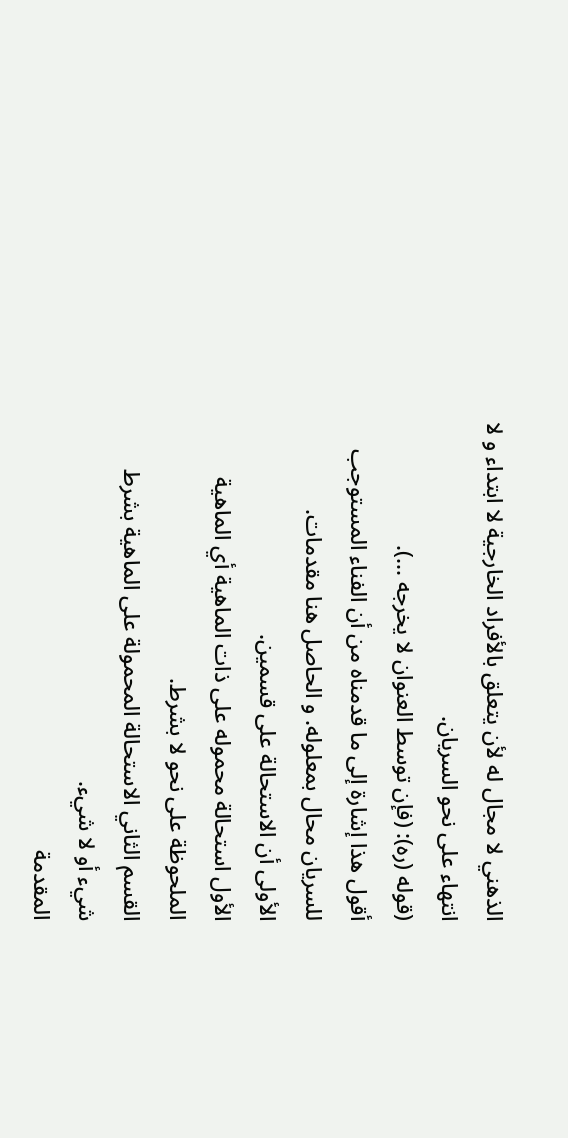الذهني لا مجال له لأن يتعلق بالأفراد الخارجية لا ابتداء و لا انتهاء على نحو السريان.
(قوله (ره): (فإن توسط العنوان لا يخرجه ...).
أقول هذا إشارة إلى ما قدمناه من أن الفناء المستوجب للسريان محال بمعلوله. و الحاصل هنا مقدمات.
الأولى أن الاستحالة على قسمين.
الأول استحالة محموله على ذات الماهية أي الماهية الملحوظة على نحو لا بشرط.
القسم الثاني الاستحالة المحمولة على الماهية بشرط شيء أو لا شيء.
المقدمة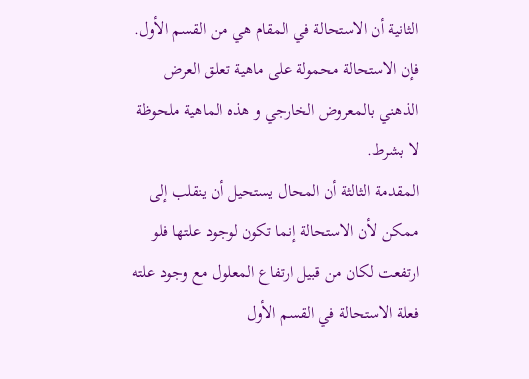الثانية أن الاستحالة في المقام هي من القسم الأول. فإن الاستحالة محمولة على ماهية تعلق العرض الذهني بالمعروض الخارجي و هذه الماهية ملحوظة لا بشرط.
المقدمة الثالثة أن المحال يستحيل أن ينقلب إلى ممكن لأن الاستحالة إنما تكون لوجود علتها فلو ارتفعت لكان من قبيل ارتفاع المعلول مع وجود علته فعلة الاستحالة في القسم الأول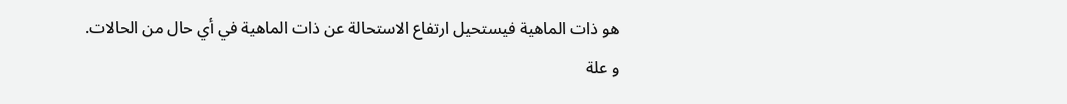هو ذات الماهية فيستحيل ارتفاع الاستحالة عن ذات الماهية في أي حال من الحالات.
و علة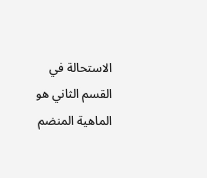الاستحالة في القسم الثاني هو الماهية المنضم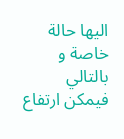اليها حالة خاصة و بالتالي فيمكن ارتفاع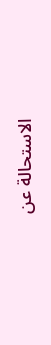الاستحالة عن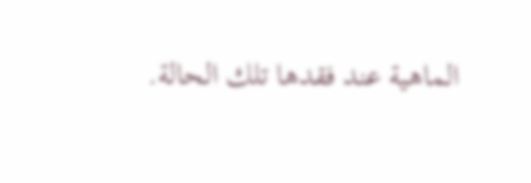الماهية عند فقدها تلك الحالة.